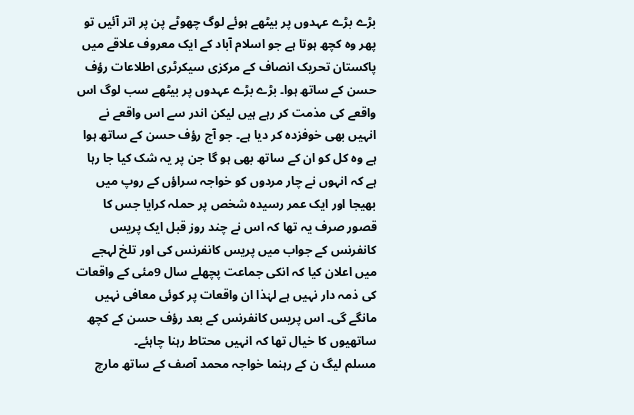بڑے بڑے عہدوں پر بیٹھے ہوئے لوگ چھوٹے پن پر اتر آئیں تو پھر وہ کچھ ہوتا ہے جو اسلام آباد کے ایک معروف علاقے میں پاکستان تحریک انصاف کے مرکزی سیکرٹری اطلاعات رؤف حسن کے ساتھ ہوا۔ بڑے بڑے عہدوں پر بیٹھے سب لوگ اس واقعے کی مذمت کر رہے ہیں لیکن اندر سے اس واقعے نے انہیں بھی خوفزدہ کر دیا ہے۔ جو آج رؤف حسن کے ساتھ ہوا ہے وہ کل کو ان کے ساتھ بھی ہو گا جن پر یہ شک کیا جا رہا ہے کہ انہوں نے چار مردوں کو خواجہ سراؤں کے روپ میں بھیجا اور ایک عمر رسیدہ شخص پر حملہ کرایا جس کا قصور صرف یہ تھا کہ اس نے چند روز قبل ایک پریس کانفرنس کے جواب میں پریس کانفرنس کی اور تلخ لہجے میں اعلان کیا کہ انکی جماعت پچھلے سال 9مئی کے واقعات کی ذمہ دار نہیں ہے لہٰذا ان واقعات پر کوئی معافی نہیں مانگے گی۔ اس پریس کانفرنس کے بعد رؤف حسن کے کچھ ساتھیوں کا خیال تھا کہ انہیں محتاط رہنا چاہئے۔
مسلم لیگ ن کے رہنما خواجہ محمد آصف کے ساتھ مارچ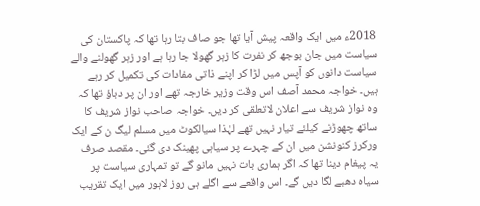2018ء میں ایک واقعہ پیش آیا تھا جو صاف بتا رہا تھا کہ پاکستان کی سیاست میں جان بوجھ کر نفرت کا زہر گھولا جا رہا ہے اور زہر گھولنے والے سیاست دانوں کو آپس میں لڑا کر اپنے ذاتی مفادات کی تکمیل کر رہے ہیں۔ خواجہ محمد آصف اس وقت وزیر خارجہ تھے اور ان پر دباؤ تھا کہ وہ نواز شریف سے اعلان لاتعلقی کر دیں۔ خواجہ صاحب نواز شریف کا ساتھ چھوڑنے کیلئے تیار نہیں تھے لہٰذا سیالکوٹ میں مسلم لیگ ن کے ایک ورکرز کنونشن میں ان کے چہرے پر سیاہی پھینک دی گئی۔ مقصد صرف یہ پیغام دینا تھا کہ اگر ہماری بات نہیں مانو گے تو تمہاری سیاست پر سیاہ دھبے لگا دیں گے۔ اس واقعے سے اگلے ہی روز لاہور میں ایک تقریب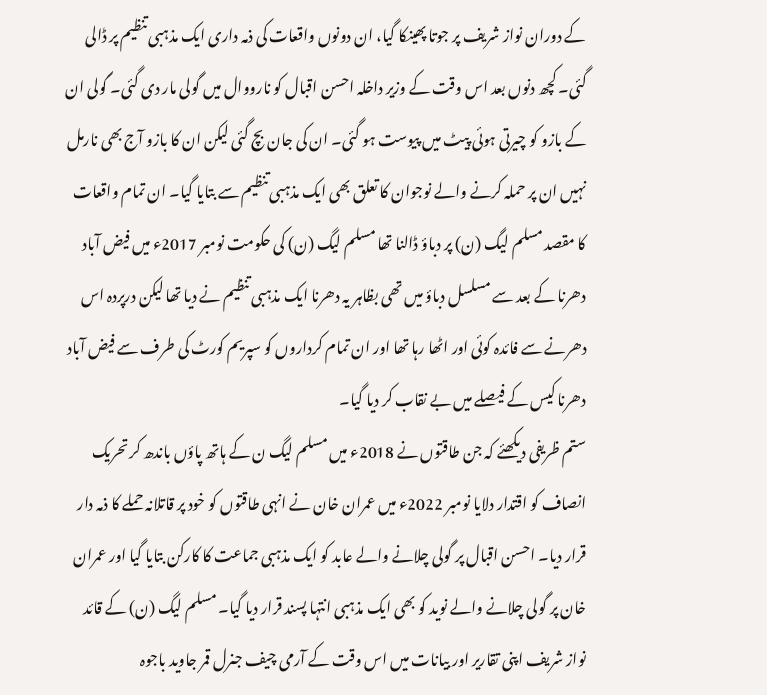کے دوران نواز شریف پر جوتا پھینکا گیا، ان دونوں واقعات کی ذمہ داری ایک مذہبی تنظیم پر ڈالی گئی۔ کچھ دنوں بعد اس وقت کے وزیر داخلہ احسن اقبال کو نارووال میں گولی مار دی گئی۔ گولی ان کے بازو کو چیرتی ہوئی پیٹ میں پیوست ہو گئی۔ ان کی جان بچ گئی لیکن ان کا بازو آج بھی نارمل نہیں ان پر حملہ کرنے والے نوجوان کا تعلق بھی ایک مذہبی تنظیم سے بتایا گیا۔ ان تمام واقعات کا مقصد مسلم لیگ (ن) پر دباؤ ڈالنا تھا مسلم لیگ (ن) کی حکومت نومبر 2017ء میں فیض آباد دھرنا کے بعد سے مسلسل دباؤ میں تھی بظاہر یہ دھرنا ایک مذہبی تنظیم نے دیا تھا لیکن درپردہ اس دھرنے سے فائدہ کوئی اور اٹھا رہا تھا اور ان تمام کرداروں کو سپریم کورٹ کی طرف سے فیض آباد دھرنا کیس کے فیصلے میں بے نقاب کر دیا گیا۔
ستم ظریفی دیکھئے کہ جن طاقتوں نے 2018ء میں مسلم لیگ ن کے ہاتھ پاؤں باندھ کر تحریک انصاف کو اقتدار دلایا نومبر 2022ء میں عمران خان نے انہی طاقتوں کو خود پر قاتلانہ حملے کا ذمہ دار قرار دیا۔ احسن اقبال پر گولی چلانے والے عابد کو ایک مذہبی جماعت کا کارکن بتایا گیا اور عمران خان پر گولی چلانے والے نوید کو بھی ایک مذہبی انتہا پسند قرار دیا گیا۔ مسلم لیگ (ن) کے قائد نواز شریف اپنی تقاریر اور بیانات میں اس وقت کے آرمی چیف جنرل قمر جاوید باجوہ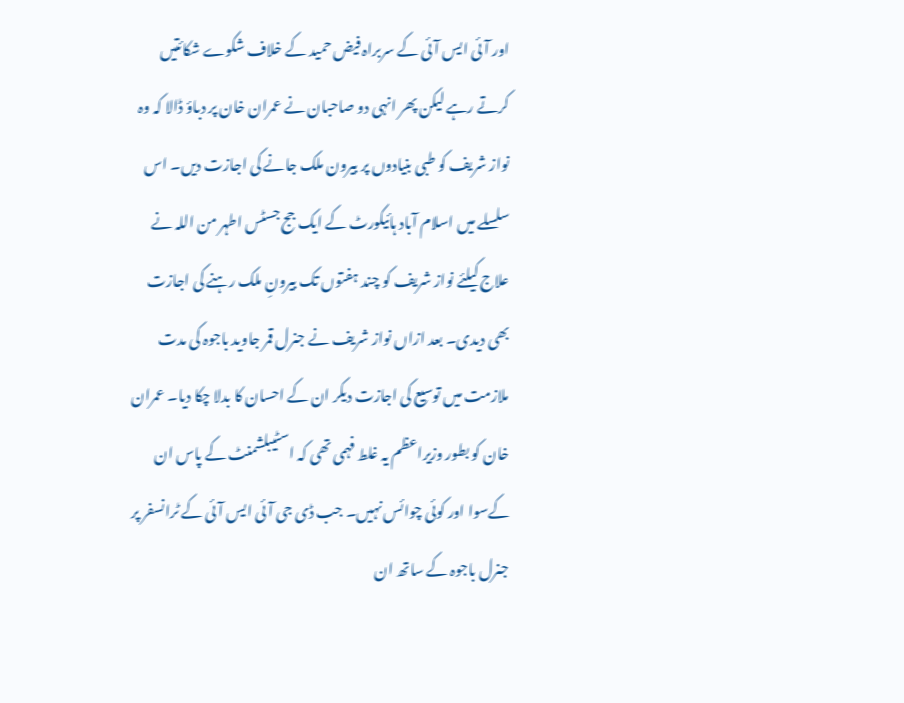اور آئی ایس آئی کے سربراہ فیض حمید کے خلاف شکوے شکائتیں کرتے رہے لیکن پھر انہی دو صاحبان نے عمران خان پر دباؤ ڈالا کہ وہ نواز شریف کو طبی بنیادوں پر بیرون ملک جانے کی اجازت دیں۔ اس سلسلے میں اسلام آباد ہائیکورٹ کے ایک جج جسٹس اطہر من اللہ نے علاج کیلئے نواز شریف کو چند ہفتوں تک بیرونِ ملک رہنے کی اجازت بھی دیدی۔ بعد ازاں نواز شریف نے جنرل قمر جاوید باجوہ کی مدت ملازمت میں توسیع کی اجازت دیکر ان کے احسان کا بدلا چکا دیا۔ عمران خان کو بطور وزیراعظم یہ غلط فہمی تھی کہ اسٹیبلشمنٹ کے پاس ان کےسوا اور کوئی چوائس نہیں۔ جب ڈی جی آئی ایس آئی کے ٹرانسفر پر جنرل باجوہ کے ساتھ ان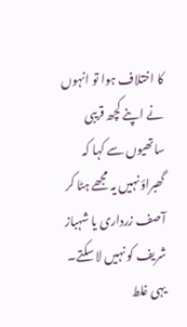کا اختلاف ہوا تو انہوں نے اپنے کچھ قریبی ساتھیوں سے کہا کہ گھبراؤ نہیں یہ مجھے ہٹا کر آصف زرداری یا شہباز شریف کو نہیں لا سکتے۔ یہی غلط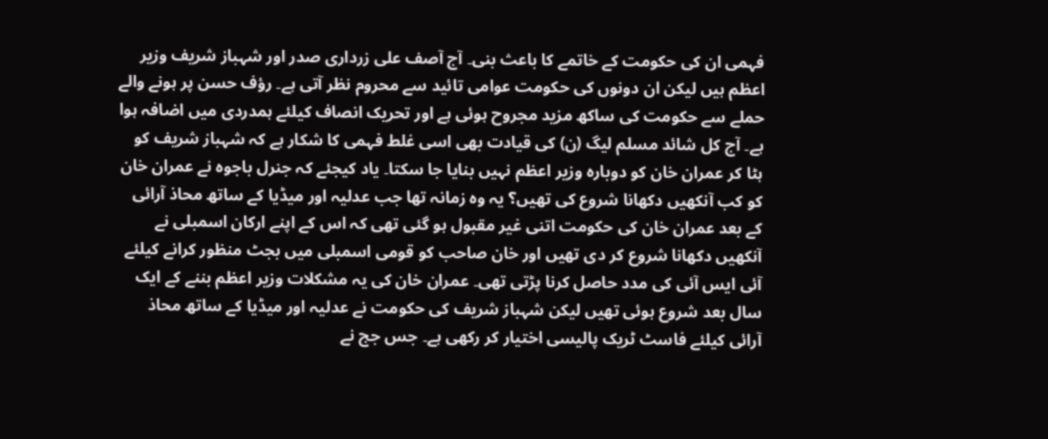فہمی ان کی حکومت کے خاتمے کا باعث بنی۔ آج آصف علی زرداری صدر اور شہباز شریف وزیر اعظم ہیں لیکن ان دونوں کی حکومت عوامی تائید سے محروم نظر آتی ہے۔ رؤف حسن پر ہونے والے حملے سے حکومت کی ساکھ مزید مجروح ہوئی ہے اور تحریک انصاف کیلئے ہمدردی میں اضافہ ہوا ہے۔ آج کل شائد مسلم لیگ (ن) کی قیادت بھی اسی غلط فہمی کا شکار ہے کہ شہباز شریف کو ہٹا کر عمران خان کو دوبارہ وزیر اعظم نہیں بنایا جا سکتا۔ یاد کیجئے کہ جنرل باجوہ نے عمران خان کو کب آنکھیں دکھانا شروع کی تھیں؟ یہ وہ زمانہ تھا جب عدلیہ اور میڈیا کے ساتھ محاذ آرائی کے بعد عمران خان کی حکومت اتنی غیر مقبول ہو گئی تھی کہ اس کے اپنے ارکان اسمبلی نے آنکھیں دکھانا شروع کر دی تھیں اور خان صاحب کو قومی اسمبلی میں بجٹ منظور کرانے کیلئے آئی ایس آئی کی مدد حاصل کرنا پڑتی تھی۔ عمران خان کی یہ مشکلات وزیر اعظم بننے کے ایک سال بعد شروع ہوئی تھیں لیکن شہباز شریف کی حکومت نے عدلیہ اور میڈیا کے ساتھ محاذ آرائی کیلئے فاسٹ ٹریک پالیسی اختیار کر رکھی ہے۔ جس جج نے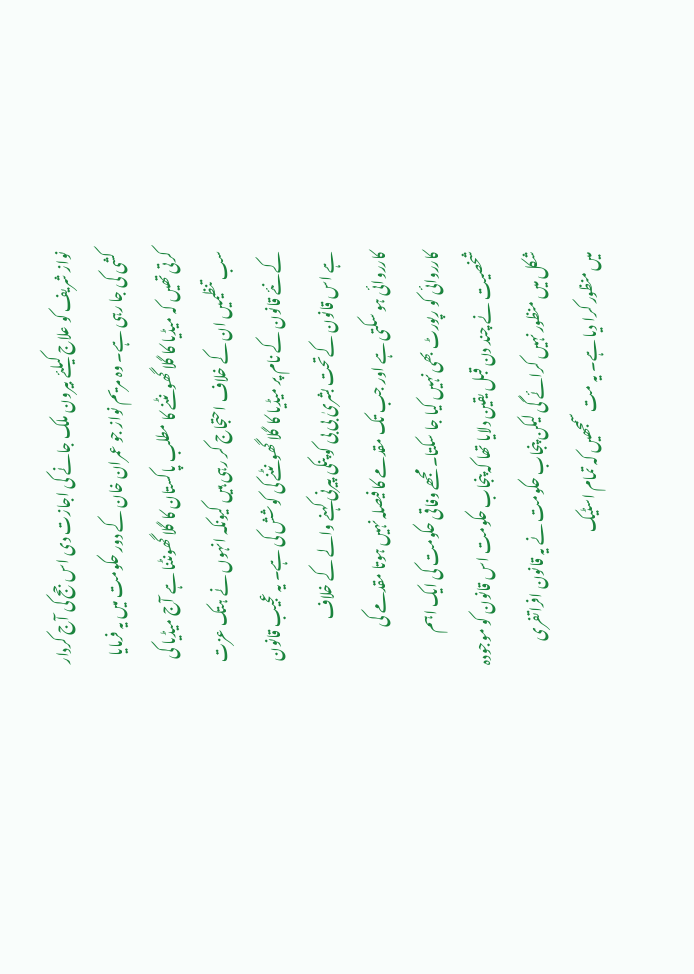نواز شریف کو علاج کیلئے بیرون ملک جانے کی اجازت دی اس جج کی آج کردار کشی کی جا رہی ہے۔ وہ مریم نواز جو عمران خان کے دور حکومت میں یہ فرمایا کرتی تھیں کہ میڈیا کا گلا گھونٹنے کا مطلب پاکستان کا گلا گھونٹنا ہے آج میڈیا کی سب تنظیمیں ان کے خلاف احتجاج کر رہی ہیں کیونکہ انہوں نے ہتک عزت کے نئے قانون کے نام پر میڈیا کا گلا گھونٹنے کی کوشش کی ہے۔ یہ عجیب قانون ہے اس قانون کےتحت بشریٰ بی بی کو پنکی پیرنی کہنے والے کے خلاف کارروائی ہو سکتی ہے اور جب تک مقدمے کا فیصلہ نہیں ہوتا مقدمے کی کارروائی کو رپورٹ بھی نہیں کیا جا سکتا۔ مجھے وفاقی حکومت کی ایک اہم شخصیت نے چند دن قبل یقین دلایا تھا کہ پنجاب حکومت اس قانون کو موجودہ شکل میں منظور نہیں کرائے گی لیکن پنجاب حکومت نے یہ قانون افراتفری میں منظور کرا دیا ہے۔ یہ مت سمجھیں کہ تمام اسٹیک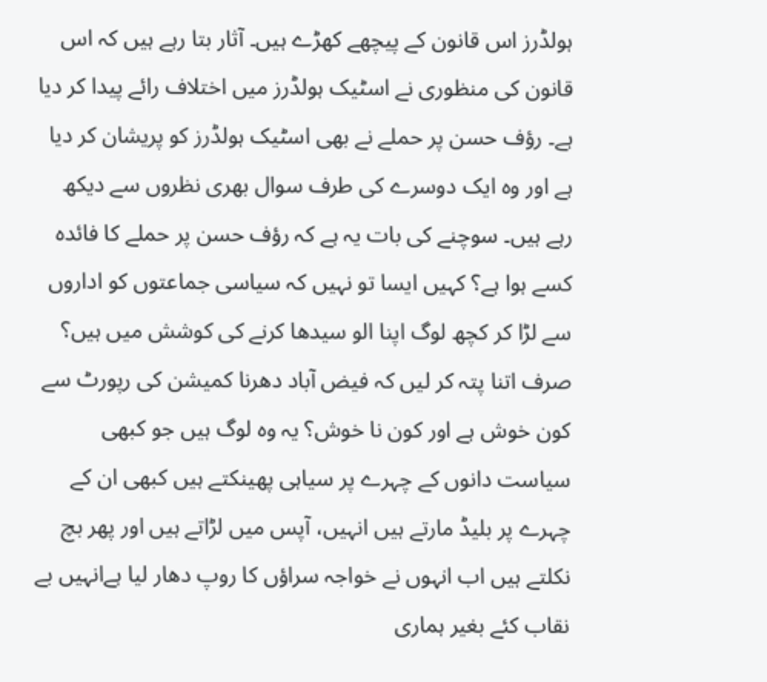ہولڈرز اس قانون کے پیچھے کھڑے ہیں۔ آثار بتا رہے ہیں کہ اس قانون کی منظوری نے اسٹیک ہولڈرز میں اختلاف رائے پیدا کر دیا ہے۔ رؤف حسن پر حملے نے بھی اسٹیک ہولڈرز کو پریشان کر دیا ہے اور وہ ایک دوسرے کی طرف سوال بھری نظروں سے دیکھ رہے ہیں۔ سوچنے کی بات یہ ہے کہ رؤف حسن پر حملے کا فائدہ کسے ہوا ہے؟ کہیں ایسا تو نہیں کہ سیاسی جماعتوں کو اداروں سے لڑا کر کچھ لوگ اپنا الو سیدھا کرنے کی کوشش میں ہیں؟ صرف اتنا پتہ کر لیں کہ فیض آباد دھرنا کمیشن کی رپورٹ سے کون خوش ہے اور کون نا خوش؟ یہ وہ لوگ ہیں جو کبھی سیاست دانوں کے چہرے پر سیاہی پھینکتے ہیں کبھی ان کے چہرے پر بلیڈ مارتے ہیں انہیں، آپس میں لڑاتے ہیں اور پھر بچ نکلتے ہیں اب انہوں نے خواجہ سراؤں کا روپ دھار لیا ہےانہیں بے نقاب کئے بغیر ہماری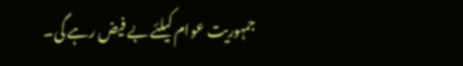جمہوریت عوام کیلئے بے فیض رہے گی۔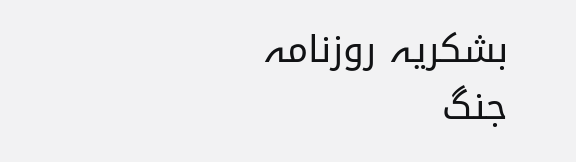بشکریہ روزنامہ جنگ